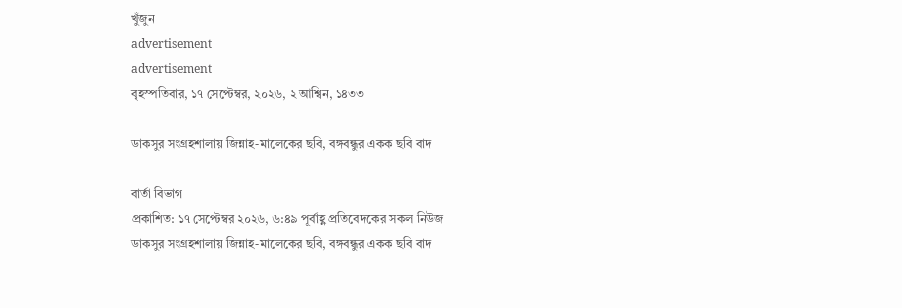খুঁজুন
advertisement
advertisement
বৃহস্পতিবার, ১৭ সেপ্টেম্বর, ২০২৬, ২ আশ্বিন, ১৪৩৩

ডাকসুর সংগ্রহশালায় জিন্নাহ-মালেকের ছবি, বঙ্গবন্ধুর একক ছবি বাদ

বার্তা বিভাগ
প্রকাশিত: ১৭ সেপ্টেম্বর ২০২৬, ৬:৪৯ পূর্বাহ্ণ প্রতিবেদকের সকল নিউজ
ডাকসুর সংগ্রহশালায় জিন্নাহ-মালেকের ছবি, বঙ্গবন্ধুর একক ছবি বাদ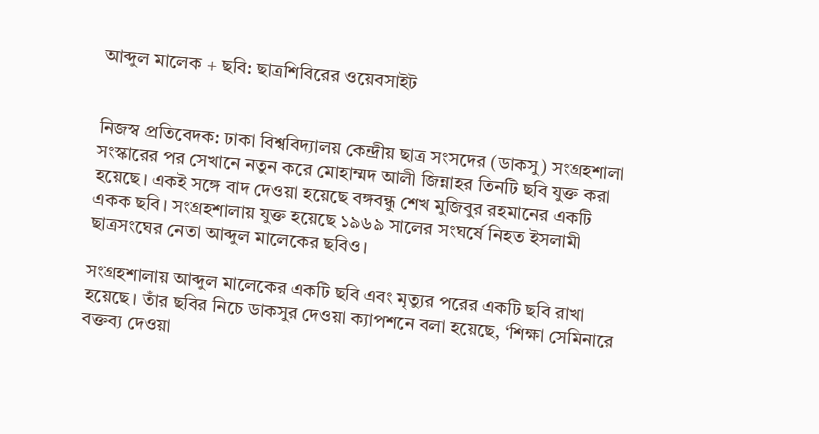আব্দুল মালেক + ছবি: ছাত্রশিবিরের ওয়েবসাইট


নিজস্ব প্রতিবেদক: ঢাকা বিশ্ববিদ্যালয় কেন্দ্রীয় ছাত্র সংসদের (ডাকসু) সংগ্রহশালা সংস্কারের পর সেখানে নতুন করে মোহাম্মদ আলী জিন্নাহর তিনটি ছবি যুক্ত করা হয়েছে। একই সঙ্গে বাদ দেওয়া হয়েছে বঙ্গবন্ধু শেখ মুজিবুর রহমানের একটি একক ছবি। সংগ্রহশালায় যুক্ত হয়েছে ১৯৬৯ সালের সংঘর্ষে নিহত ইসলামী ছাত্রসংঘের নেতা আব্দুল মালেকের ছবিও।

সংগ্রহশালায় আব্দুল মালেকের একটি ছবি এবং মৃত্যুর পরের একটি ছবি রাখা হয়েছে। তাঁর ছবির নিচে ডাকসুর দেওয়া ক্যাপশনে বলা হয়েছে, ‘শিক্ষা সেমিনারে বক্তব্য দেওয়া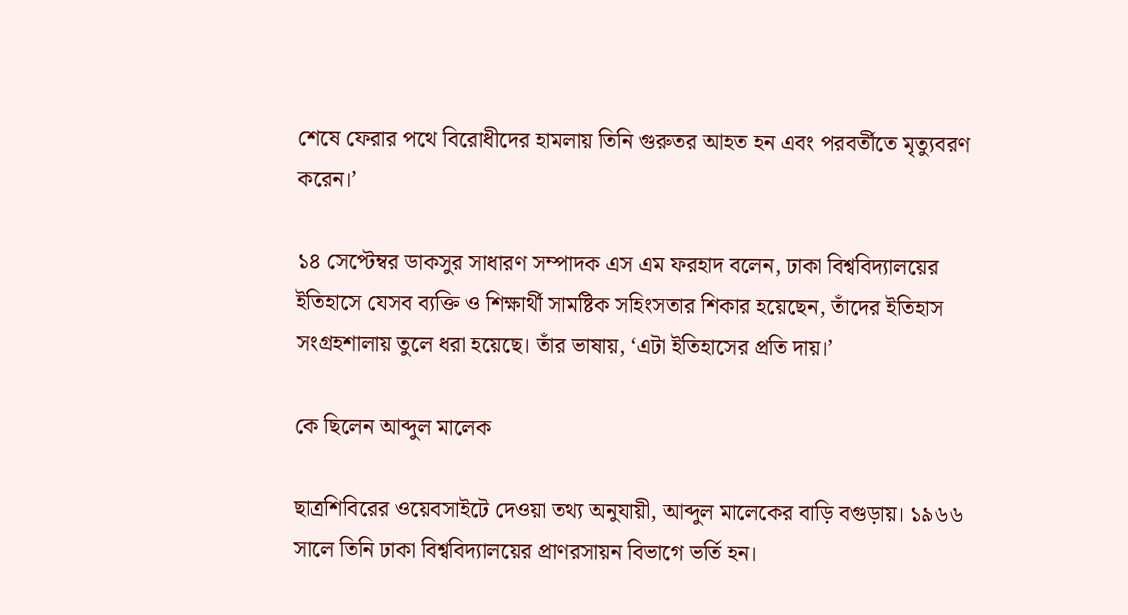শেষে ফেরার পথে বিরোধীদের হামলায় তিনি গুরুতর আহত হন এবং পরবর্তীতে মৃত্যুবরণ করেন।’

১৪ সেপ্টেম্বর ডাকসুর সাধারণ সম্পাদক এস এম ফরহাদ বলেন, ঢাকা বিশ্ববিদ্যালয়ের ইতিহাসে যেসব ব্যক্তি ও শিক্ষার্থী সামষ্টিক সহিংসতার শিকার হয়েছেন, তাঁদের ইতিহাস সংগ্রহশালায় তুলে ধরা হয়েছে। তাঁর ভাষায়, ‘এটা ইতিহাসের প্রতি দায়।’

কে ছিলেন আব্দুল মালেক

ছাত্রশিবিরের ওয়েবসাইটে দেওয়া তথ্য অনুযায়ী, আব্দুল মালেকের বাড়ি বগুড়ায়। ১৯৬৬ সালে তিনি ঢাকা বিশ্ববিদ্যালয়ের প্রাণরসায়ন বিভাগে ভর্তি হন।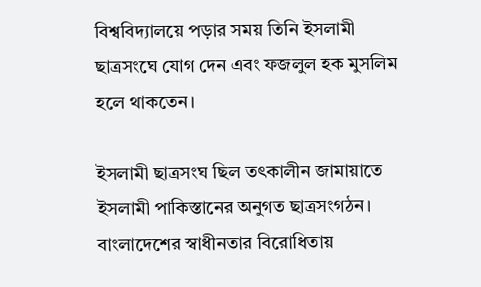বিশ্ববিদ্যালয়ে পড়ার সময় তিনি ইসলামী ছাত্রসংঘে যোগ দেন এবং ফজলুল হক মুসলিম হলে থাকতেন।

ইসলামী ছাত্রসংঘ ছিল তৎকালীন জামায়াতে ইসলামী পাকিস্তানের অনুগত ছাত্রসংগঠন। বাংলাদেশের স্বাধীনতার বিরোধিতায়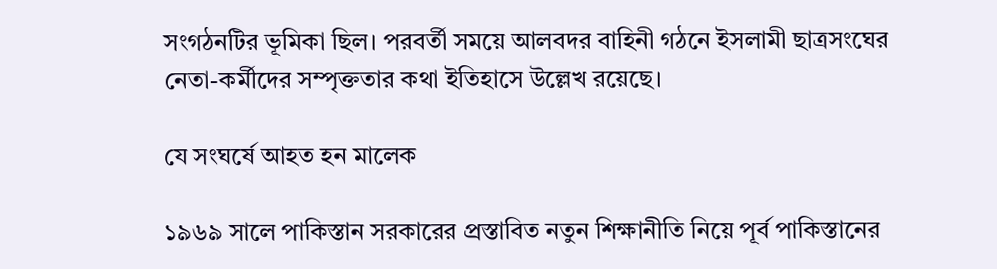সংগঠনটির ভূমিকা ছিল। পরবর্তী সময়ে আলবদর বাহিনী গঠনে ইসলামী ছাত্রসংঘের নেতা-কর্মীদের সম্পৃক্ততার কথা ইতিহাসে উল্লেখ রয়েছে।

যে সংঘর্ষে আহত হন মালেক

১৯৬৯ সালে পাকিস্তান সরকারের প্রস্তাবিত নতুন শিক্ষানীতি নিয়ে পূর্ব পাকিস্তানের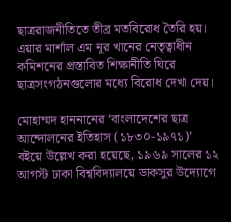ছাত্ররাজনীতিতে তীব্র মতবিরোধ তৈরি হয়। এয়ার মার্শাল এম নূর খানের নেতৃত্বাধীন কমিশনের প্রস্তাবিত শিক্ষানীতি ঘিরে ছাত্রসংগঠনগুলোর মধ্যে বিরোধ দেখা দেয়।

মোহাম্মদ হাননানের ‘বাংলাদেশের ছাত্র আন্দোলনের ইতিহাস (১৮৩০-১৯৭১)’ বইয়ে উল্লেখ করা হয়েছে, ১৯৬৯ সালের ১২ আগস্ট ঢাকা বিশ্ববিদ্যালয়ে ডাকসুর উদ্যোগে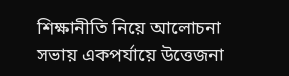শিক্ষানীতি নিয়ে আলোচনা সভায় একপর্যায়ে উত্তেজনা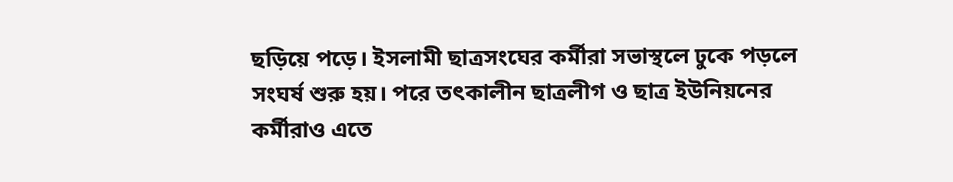ছড়িয়ে পড়ে। ইসলামী ছাত্রসংঘের কর্মীরা সভাস্থলে ঢুকে পড়লে সংঘর্ষ শুরু হয়। পরে তৎকালীন ছাত্রলীগ ও ছাত্র ইউনিয়নের কর্মীরাও এতে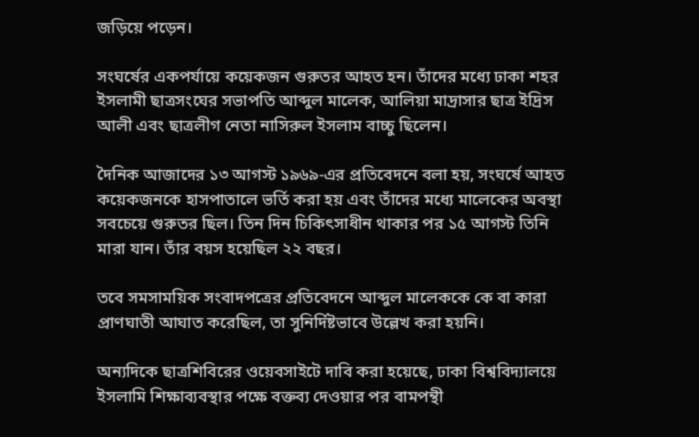জড়িয়ে পড়েন।

সংঘর্ষের একপর্যায়ে কয়েকজন গুরুতর আহত হন। তাঁদের মধ্যে ঢাকা শহর ইসলামী ছাত্রসংঘের সভাপতি আব্দুল মালেক, আলিয়া মাদ্রাসার ছাত্র ইদ্রিস আলী এবং ছাত্রলীগ নেতা নাসিরুল ইসলাম বাচ্চু ছিলেন।

দৈনিক আজাদের ১৩ আগস্ট ১৯৬৯-এর প্রতিবেদনে বলা হয়, সংঘর্ষে আহত কয়েকজনকে হাসপাতালে ভর্তি করা হয় এবং তাঁদের মধ্যে মালেকের অবস্থা সবচেয়ে গুরুতর ছিল। তিন দিন চিকিৎসাধীন থাকার পর ১৫ আগস্ট তিনি মারা যান। তাঁর বয়স হয়েছিল ২২ বছর।

তবে সমসাময়িক সংবাদপত্রের প্রতিবেদনে আব্দুল মালেককে কে বা কারা প্রাণঘাতী আঘাত করেছিল, তা সুনির্দিষ্টভাবে উল্লেখ করা হয়নি।

অন্যদিকে ছাত্রশিবিরের ওয়েবসাইটে দাবি করা হয়েছে, ঢাকা বিশ্ববিদ্যালয়ে ইসলামি শিক্ষাব্যবস্থার পক্ষে বক্তব্য দেওয়ার পর বামপন্থী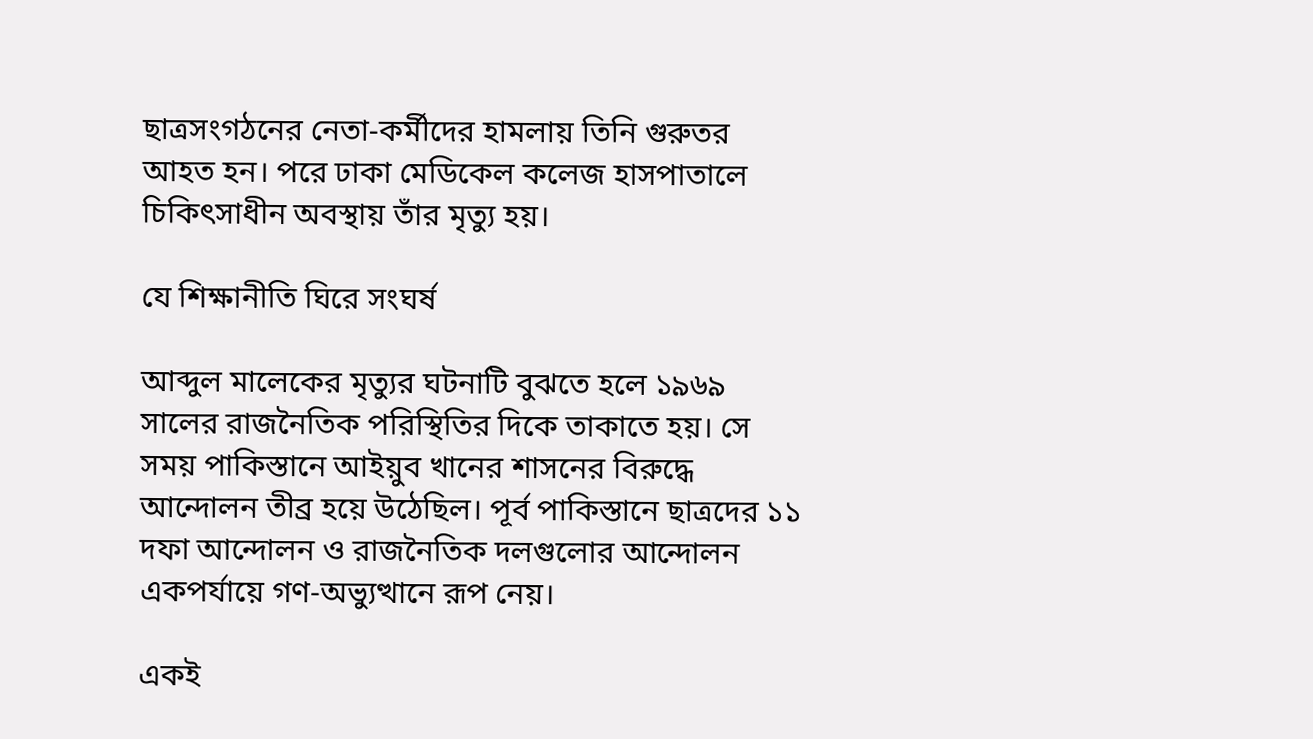ছাত্রসংগঠনের নেতা-কর্মীদের হামলায় তিনি গুরুতর আহত হন। পরে ঢাকা মেডিকেল কলেজ হাসপাতালে চিকিৎসাধীন অবস্থায় তাঁর মৃত্যু হয়।

যে শিক্ষানীতি ঘিরে সংঘর্ষ

আব্দুল মালেকের মৃত্যুর ঘটনাটি বুঝতে হলে ১৯৬৯ সালের রাজনৈতিক পরিস্থিতির দিকে তাকাতে হয়। সে সময় পাকিস্তানে আইয়ুব খানের শাসনের বিরুদ্ধে আন্দোলন তীব্র হয়ে উঠেছিল। পূর্ব পাকিস্তানে ছাত্রদের ১১ দফা আন্দোলন ও রাজনৈতিক দলগুলোর আন্দোলন একপর্যায়ে গণ-অভ্যুত্থানে রূপ নেয়।

একই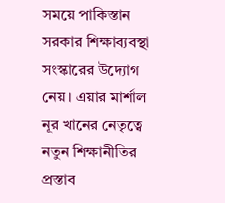সময়ে পাকিস্তান সরকার শিক্ষাব্যবস্থা সংস্কারের উদ্যোগ নেয়। এয়ার মার্শাল নূর খানের নেতৃত্বে নতুন শিক্ষানীতির প্রস্তাব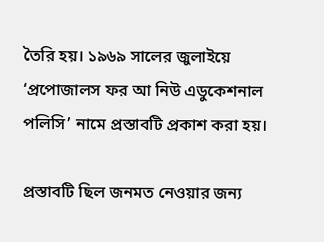তৈরি হয়। ১৯৬৯ সালের জুলাইয়ে ‘প্রপোজালস ফর আ নিউ এডুকেশনাল পলিসি’ নামে প্রস্তাবটি প্রকাশ করা হয়।

প্রস্তাবটি ছিল জনমত নেওয়ার জন্য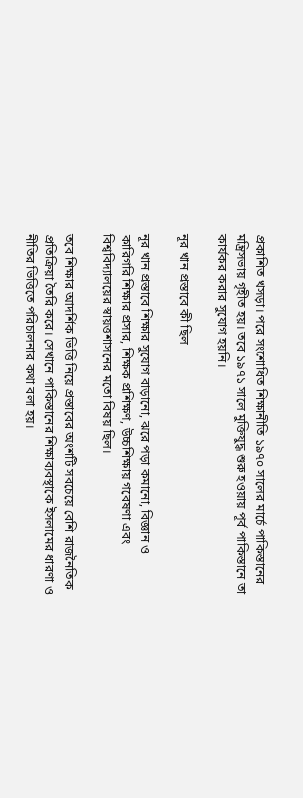প্রকাশিত খসড়া। পরে সংশোধিত শিক্ষানীতি ১৯৭০ সালের মার্চে পাকিস্তানের মন্ত্রিসভায় গৃহীত হয়। তবে ১৯৭১ সালে মুক্তিযুদ্ধ শুরু হওয়ায় পূর্ব পাকিস্তানে তা কার্যকর করার সুযোগ হয়নি।

নূর খান প্রস্তাবে কী ছিল

নূর খান প্রস্তাবে শিক্ষার সুযোগ বাড়ানো, ঝরে পড়া কমানো, বিজ্ঞান ও কারিগরি শিক্ষার প্রসার, শিক্ষক প্রশিক্ষণ, উচ্চশিক্ষায় গবেষণা এবং বিশ্ববিদ্যালয়ের স্বায়ত্তশাসনের মতো বিষয় ছিল।

তবে শিক্ষার আদর্শিক ভিত্তি নিয়ে প্রস্তাবের অংশটি সবচেয়ে বেশি রাজনৈতিক প্রতিক্রিয়া তৈরি করে। সেখানে পাকিস্তানের শিক্ষাব্যবস্থাকে ইসলামের ধারণা ও নীতির ভিত্তিতে পরিচালনার কথা বলা হয়।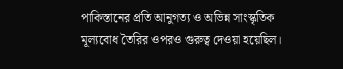পাকিস্তানের প্রতি আনুগত্য ও অভিন্ন সাংস্কৃতিক মূল্যবোধ তৈরির ওপরও গুরুত্ব দেওয়া হয়েছিল।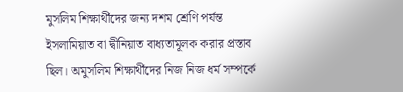মুসলিম শিক্ষার্থীদের জন্য দশম শ্রেণি পর্যন্ত ইসলামিয়াত বা দ্বীনিয়াত বাধ্যতামূলক করার প্রস্তাব ছিল। অমুসলিম শিক্ষার্থীদের নিজ নিজ ধর্ম সম্পর্কে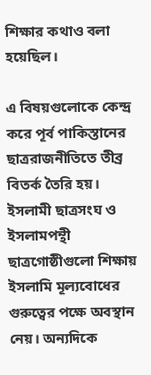শিক্ষার কথাও বলা হয়েছিল।

এ বিষয়গুলোকে কেন্দ্র করে পূর্ব পাকিস্তানের ছাত্ররাজনীতিতে তীব্র বিতর্ক তৈরি হয়। ইসলামী ছাত্রসংঘ ও ইসলামপন্থী ছাত্রগোষ্ঠীগুলো শিক্ষায় ইসলামি মূল্যবোধের গুরুত্বের পক্ষে অবস্থান নেয়। অন্যদিকে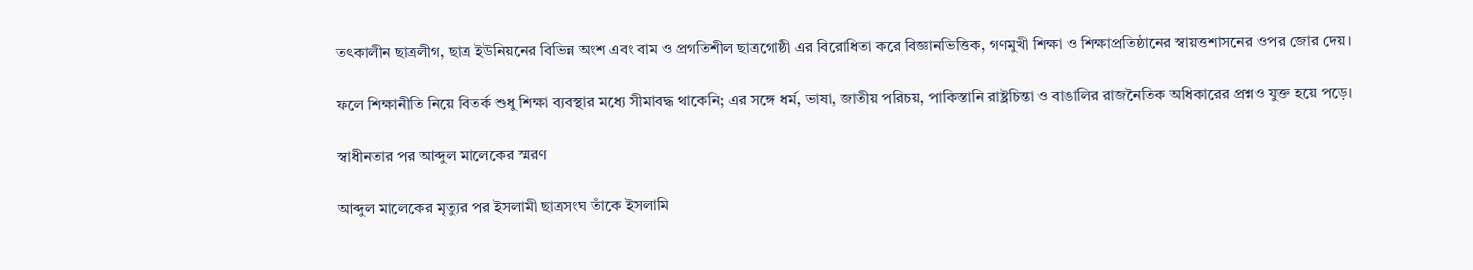তৎকালীন ছাত্রলীগ, ছাত্র ইউনিয়নের বিভিন্ন অংশ এবং বাম ও প্রগতিশীল ছাত্রগোষ্ঠী এর বিরোধিতা করে বিজ্ঞানভিত্তিক, গণমুখী শিক্ষা ও শিক্ষাপ্রতিষ্ঠানের স্বায়ত্তশাসনের ওপর জোর দেয়।

ফলে শিক্ষানীতি নিয়ে বিতর্ক শুধু শিক্ষা ব্যবস্থার মধ্যে সীমাবদ্ধ থাকেনি; এর সঙ্গে ধর্ম, ভাষা, জাতীয় পরিচয়, পাকিস্তানি রাষ্ট্রচিন্তা ও বাঙালির রাজনৈতিক অধিকারের প্রশ্নও যুক্ত হয়ে পড়ে।

স্বাধীনতার পর আব্দুল মালেকের স্মরণ

আব্দুল মালেকের মৃত্যুর পর ইসলামী ছাত্রসংঘ তাঁকে ইসলামি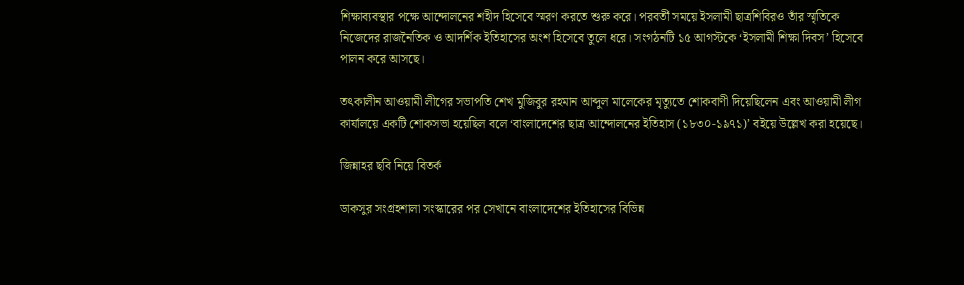শিক্ষাব্যবস্থার পক্ষে আন্দোলনের শহীদ হিসেবে স্মরণ করতে শুরু করে। পরবর্তী সময়ে ইসলামী ছাত্রশিবিরও তাঁর স্মৃতিকে নিজেদের রাজনৈতিক ও আদর্শিক ইতিহাসের অংশ হিসেবে তুলে ধরে। সংগঠনটি ১৫ আগস্টকে ‘ইসলামী শিক্ষা দিবস’ হিসেবে পালন করে আসছে।

তৎকালীন আওয়ামী লীগের সভাপতি শেখ মুজিবুর রহমান আব্দুল মালেকের মৃত্যুতে শোকবাণী দিয়েছিলেন এবং আওয়ামী লীগ কার্যালয়ে একটি শোকসভা হয়েছিল বলে ‘বাংলাদেশের ছাত্র আন্দোলনের ইতিহাস (১৮৩০-১৯৭১)’ বইয়ে উল্লেখ করা হয়েছে।

জিন্নাহর ছবি নিয়ে বিতর্ক

ডাকসুর সংগ্রহশালা সংস্কারের পর সেখানে বাংলাদেশের ইতিহাসের বিভিন্ন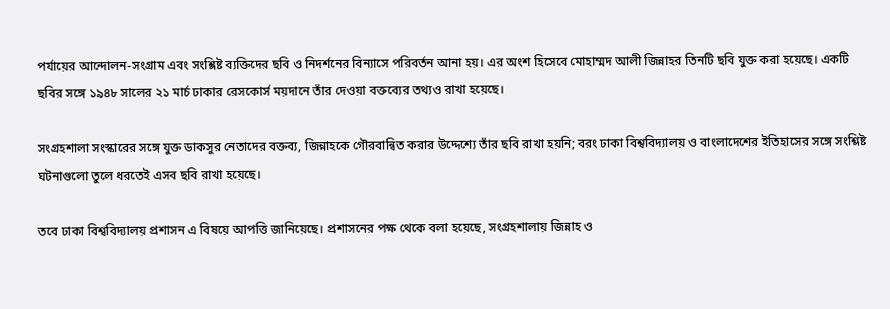পর্যায়ের আন্দোলন-সংগ্রাম এবং সংশ্লিষ্ট ব্যক্তিদের ছবি ও নিদর্শনের বিন্যাসে পরিবর্তন আনা হয়। এর অংশ হিসেবে মোহাম্মদ আলী জিন্নাহর তিনটি ছবি যুক্ত করা হয়েছে। একটি ছবির সঙ্গে ১৯৪৮ সালের ২১ মার্চ ঢাকার রেসকোর্স ময়দানে তাঁর দেওয়া বক্তব্যের তথ্যও রাখা হয়েছে।

সংগ্রহশালা সংস্কারের সঙ্গে যুক্ত ডাকসুর নেতাদের বক্তব্য, জিন্নাহকে গৌরবান্বিত করার উদ্দেশ্যে তাঁর ছবি রাখা হয়নি; বরং ঢাকা বিশ্ববিদ্যালয় ও বাংলাদেশের ইতিহাসের সঙ্গে সংশ্লিষ্ট ঘটনাগুলো তুলে ধরতেই এসব ছবি রাখা হয়েছে।

তবে ঢাকা বিশ্ববিদ্যালয় প্রশাসন এ বিষয়ে আপত্তি জানিয়েছে। প্রশাসনের পক্ষ থেকে বলা হয়েছে, সংগ্রহশালায় জিন্নাহ ও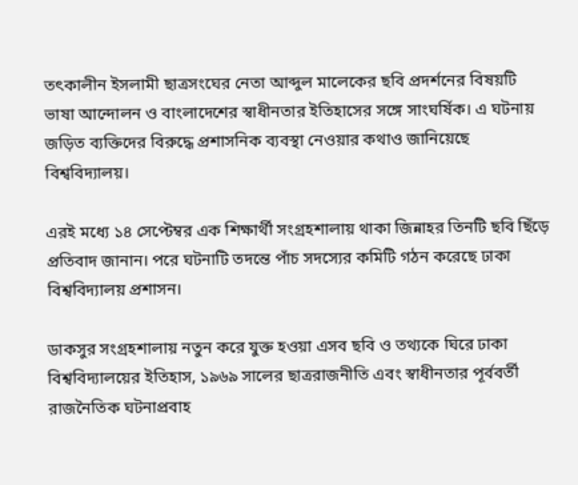তৎকালীন ইসলামী ছাত্রসংঘের নেতা আব্দুল মালেকের ছবি প্রদর্শনের বিষয়টি ভাষা আন্দোলন ও বাংলাদেশের স্বাধীনতার ইতিহাসের সঙ্গে সাংঘর্ষিক। এ ঘটনায় জড়িত ব্যক্তিদের বিরুদ্ধে প্রশাসনিক ব্যবস্থা নেওয়ার কথাও জানিয়েছে বিশ্ববিদ্যালয়।

এরই মধ্যে ১৪ সেপ্টেম্বর এক শিক্ষার্থী সংগ্রহশালায় থাকা জিন্নাহর তিনটি ছবি ছিঁড়ে প্রতিবাদ জানান। পরে ঘটনাটি তদন্তে পাঁচ সদস্যের কমিটি গঠন করেছে ঢাকা বিশ্ববিদ্যালয় প্রশাসন।

ডাকসুর সংগ্রহশালায় নতুন করে যুক্ত হওয়া এসব ছবি ও তথ্যকে ঘিরে ঢাকা বিশ্ববিদ্যালয়ের ইতিহাস, ১৯৬৯ সালের ছাত্ররাজনীতি এবং স্বাধীনতার পূর্ববর্তী রাজনৈতিক ঘটনাপ্রবাহ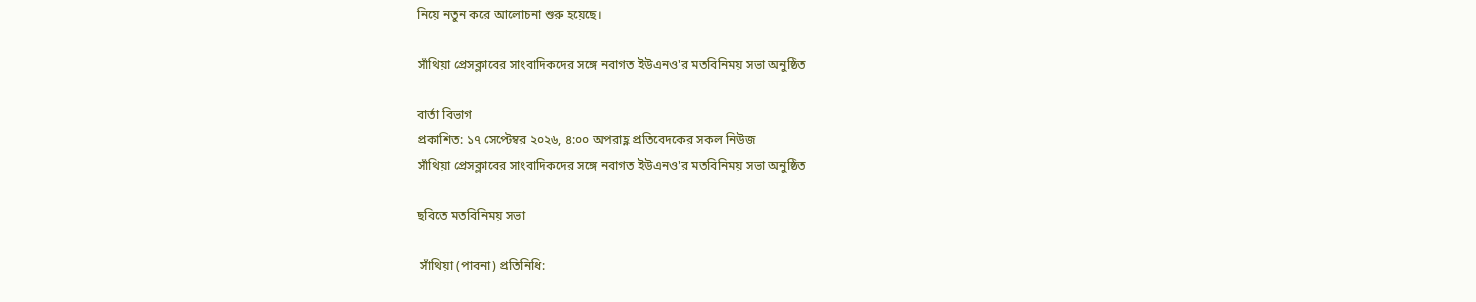নিয়ে নতুন করে আলোচনা শুরু হয়েছে।

সাঁথিয়া প্রেসক্লাবের সাংবাদিকদের সঙ্গে নবাগত ইউএনও'র মতবিনিময় সভা অনুষ্ঠিত

বার্তা বিভাগ
প্রকাশিত: ১৭ সেপ্টেম্বর ২০২৬, ৪:০০ অপরাহ্ণ প্রতিবেদকের সকল নিউজ
সাঁথিয়া প্রেসক্লাবের সাংবাদিকদের সঙ্গে নবাগত ইউএনও'র মতবিনিময় সভা অনুষ্ঠিত

ছবিতে মতবিনিময় সভা

 সাঁথিয়া (পাবনা) প্রতিনিধি: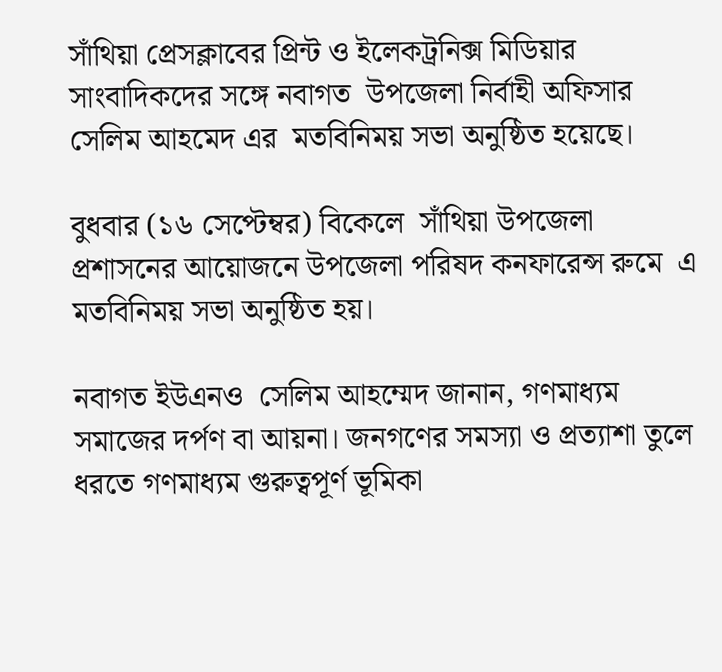সাঁথিয়া প্রেসক্লাবের প্রিন্ট ও ইলেকট্রনিক্স মিডিয়ার সাংবাদিকদের সঙ্গে নবাগত  উপজেলা নির্বাহী অফিসার সেলিম আহমেদ এর  মতবিনিময় সভা অনুষ্ঠিত হয়েছে।

বুধবার (১৬ সেপ্টেম্বর) বিকেলে  সাঁথিয়া উপজেলা প্রশাসনের আয়োজনে উপজেলা পরিষদ কনফারেন্স রুমে  এ মতবিনিময় সভা অনুষ্ঠিত হয়।

নবাগত ইউএনও  সেলিম আহম্মেদ জানান, গণমাধ্যম সমাজের দর্পণ বা আয়না। জনগণের সমস্যা ও প্রত্যাশা তুলে ধরতে গণমাধ্যম গুরুত্বপূর্ণ ভূমিকা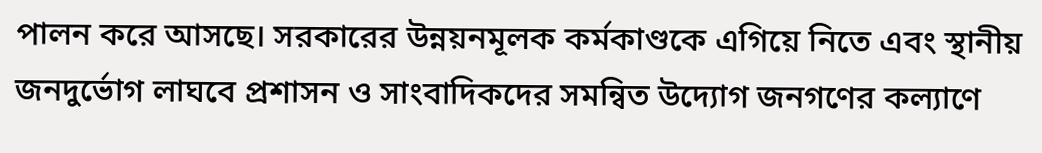পালন করে আসছে। সরকারের উন্নয়নমূলক কর্মকাণ্ডকে এগিয়ে নিতে এবং স্থানীয় জনদুর্ভোগ লাঘবে প্রশাসন ও সাংবাদিকদের সমন্বিত উদ্যোগ জনগণের কল্যাণে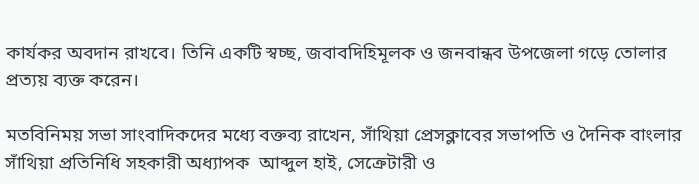কার্যকর অবদান রাখবে। তিনি একটি স্বচ্ছ, জবাবদিহিমূলক ও জনবান্ধব উপজেলা গড়ে তোলার প্রত্যয় ব্যক্ত করেন।

মতবিনিময় সভা সাংবাদিকদের মধ্যে বক্তব্য রাখেন, সাঁথিয়া প্রেসক্লাবের সভাপতি ও দৈনিক বাংলার সাঁথিয়া প্রতিনিধি সহকারী অধ্যাপক  আব্দুল হাই, সেক্রেটারী ও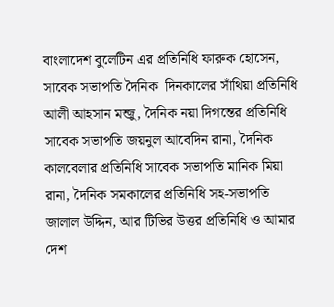বাংলাদেশ বুলেটিন এর প্রতিনিধি ফারুক হোসেন,  সাবেক সভাপতি দৈনিক  দিনকালের সাঁথিয়া প্রতিনিধি আলী আহসান মন্জু, দৈনিক নয়া দিগন্তের প্রতিনিধি  সাবেক সভাপতি জয়নুল আবেদিন রানা, দৈনিক কালবেলার প্রতিনিধি সাবেক সভাপতি মানিক মিয়া রানা, দৈনিক সমকালের প্রতিনিধি সহ-সভাপতি জালাল উদ্দিন, আর টিভির উত্তর প্রতিনিধি ও আমার দেশ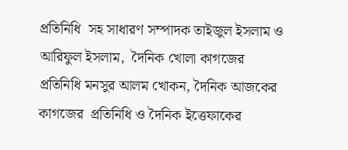প্রতিনিধি  সহ সাধারণ সম্পাদক তাইজুল ইসলাম ও আরিফুল ইসলাম,  দৈনিক খোলা কাগজের প্রতিনিধি মনসুর আলম খোকন, দৈনিক আজকের  কাগজের  প্রতিনিধি ও দৈনিক ইত্তেফাকের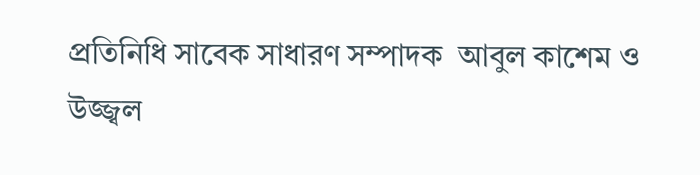প্রতিনিধি সাবেক সাধারণ সম্পাদক  আবুল কাশেম ও  উজ্জ্বল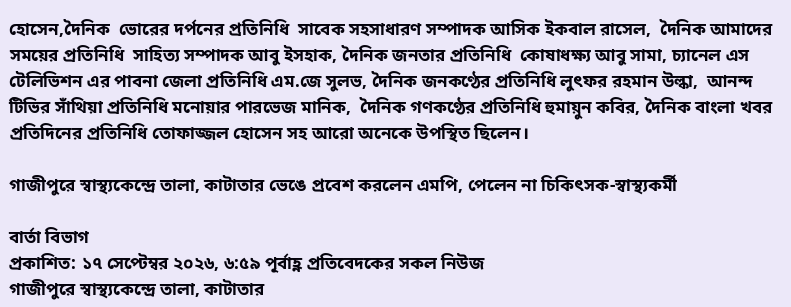হোসেন,দৈনিক  ভোরের দর্পনের প্রতিনিধি  সাবেক সহসাধারণ সম্পাদক আসিক ইকবাল রাসেল,  দৈনিক আমাদের সময়ের প্রতিনিধি  সাহিত্য সম্পাদক আবু ইসহাক, দৈনিক জনতার প্রতিনিধি  কোষাধক্ষ্য আবু সামা, চ্যানেল এস টেলিভিশন এর পাবনা জেলা প্রতিনিধি এম.জে সুলভ, দৈনিক জনকণ্ঠের প্রতিনিধি লুৎফর রহমান উল্কা,  আনন্দ টিভির সাঁথিয়া প্রতিনিধি মনোয়ার পারভেজ মানিক,  দৈনিক গণকণ্ঠের প্রতিনিধি হুমায়ুন কবির, দৈনিক বাংলা খবর প্রতিদিনের প্রতিনিধি তোফাজ্জল হোসেন সহ আরো অনেকে উপস্থিত ছিলেন।

গাজীপুরে স্বাস্থ্যকেন্দ্রে তালা, কাটাতার ভেঙে প্রবেশ করলেন এমপি, পেলেন না চিকিৎসক-স্বাস্থ্যকর্মী

বার্তা বিভাগ
প্রকাশিত: ১৭ সেপ্টেম্বর ২০২৬, ৬:৫৯ পূর্বাহ্ণ প্রতিবেদকের সকল নিউজ
গাজীপুরে স্বাস্থ্যকেন্দ্রে তালা, কাটাতার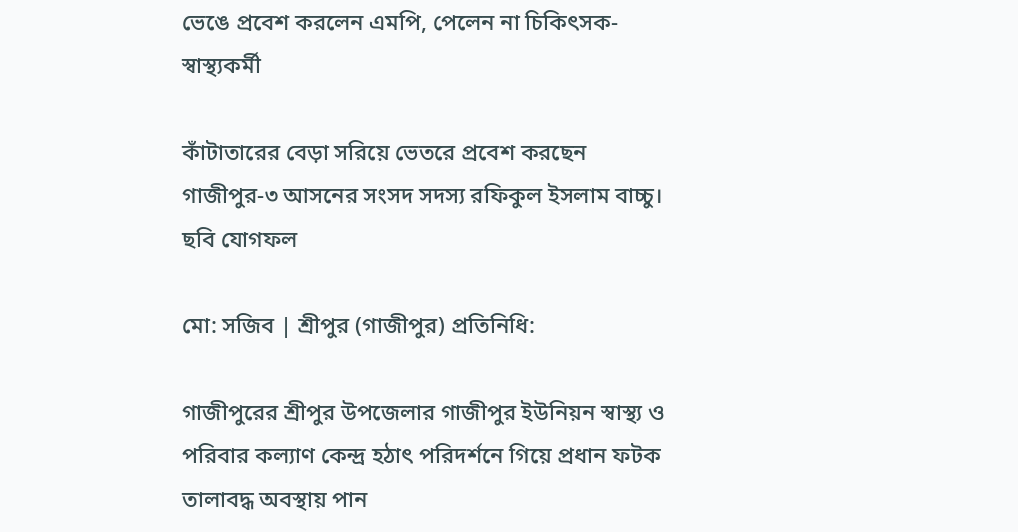ভেঙে প্রবেশ করলেন এমপি, পেলেন না চিকিৎসক-স্বাস্থ্যকর্মী

কাঁটাতারের বেড়া সরিয়ে ভেতরে প্রবেশ করছেন গাজীপুর-৩ আসনের সংসদ সদস্য রফিকুল ইসলাম বাচ্চু। ছবি যোগফল

মো: সজিব | শ্রীপুর (গাজীপুর) প্রতিনিধি:

গাজীপুরের শ্রীপুর উপজেলার গাজীপুর ইউনিয়ন স্বাস্থ্য ও পরিবার কল্যাণ কেন্দ্র হঠাৎ পরিদর্শনে গিয়ে প্রধান ফটক তালাবদ্ধ অবস্থায় পান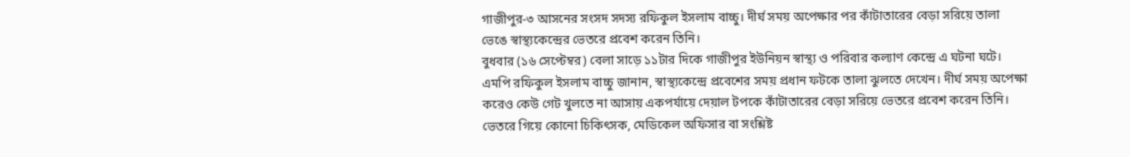গাজীপুর-৩ আসনের সংসদ সদস্য রফিকুল ইসলাম বাচ্চু। দীর্ঘ সময় অপেক্ষার পর কাঁটাতারের বেড়া সরিয়ে তালা ভেঙে স্বাস্থ্যকেন্দ্রের ভেতরে প্রবেশ করেন তিনি।
বুধবার (১৬ সেপ্টেম্বর) বেলা সাড়ে ১১টার দিকে গাজীপুর ইউনিয়ন স্বাস্থ্য ও পরিবার কল্যাণ কেন্দ্রে এ ঘটনা ঘটে।
এমপি রফিকুল ইসলাম বাচ্চু জানান, স্বাস্থ্যকেন্দ্রে প্রবেশের সময় প্রধান ফটকে তালা ঝুলতে দেখেন। দীর্ঘ সময় অপেক্ষা করেও কেউ গেট খুলতে না আসায় একপর্যায়ে দেয়াল টপকে কাঁটাতারের বেড়া সরিয়ে ভেতরে প্রবেশ করেন তিনি।
ভেতরে গিয়ে কোনো চিকিৎসক, মেডিকেল অফিসার বা সংশ্লিষ্ট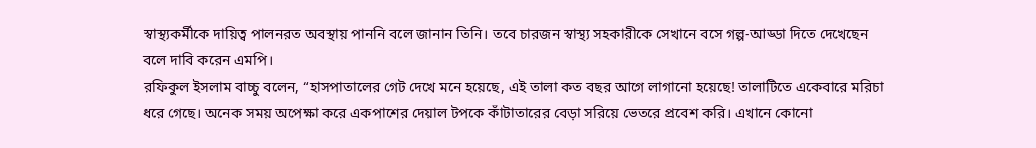স্বাস্থ্যকর্মীকে দায়িত্ব পালনরত অবস্থায় পাননি বলে জানান তিনি। তবে চারজন স্বাস্থ্য সহকারীকে সেখানে বসে গল্প-আড্ডা দিতে দেখেছেন বলে দাবি করেন এমপি।
রফিকুল ইসলাম বাচ্চু বলেন, “হাসপাতালের গেট দেখে মনে হয়েছে, এই তালা কত বছর আগে লাগানো হয়েছে! তালাটিতে একেবারে মরিচা ধরে গেছে। অনেক সময় অপেক্ষা করে একপাশের দেয়াল টপকে কাঁটাতারের বেড়া সরিয়ে ভেতরে প্রবেশ করি। এখানে কোনো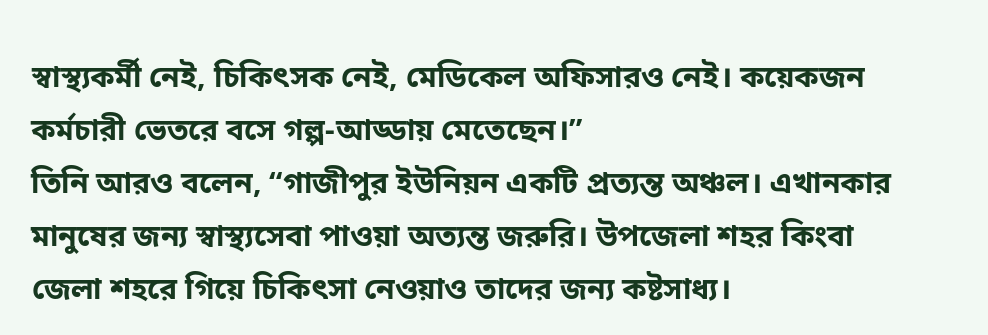স্বাস্থ্যকর্মী নেই, চিকিৎসক নেই, মেডিকেল অফিসারও নেই। কয়েকজন কর্মচারী ভেতরে বসে গল্প-আড্ডায় মেতেছেন।”
তিনি আরও বলেন, “গাজীপুর ইউনিয়ন একটি প্রত্যন্ত অঞ্চল। এখানকার মানুষের জন্য স্বাস্থ্যসেবা পাওয়া অত্যন্ত জরুরি। উপজেলা শহর কিংবা জেলা শহরে গিয়ে চিকিৎসা নেওয়াও তাদের জন্য কষ্টসাধ্য।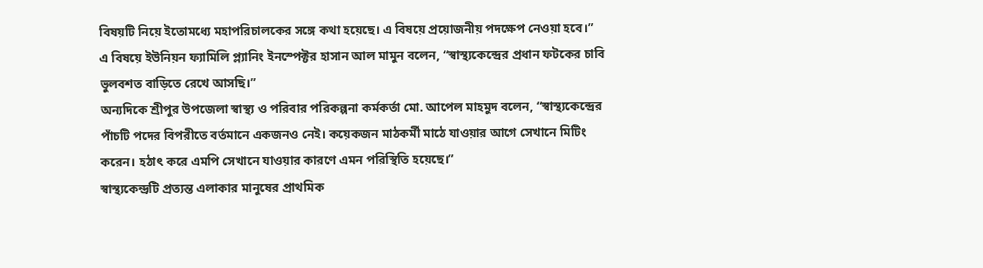বিষয়টি নিয়ে ইতোমধ্যে মহাপরিচালকের সঙ্গে কথা হয়েছে। এ বিষয়ে প্রয়োজনীয় পদক্ষেপ নেওয়া হবে।”
এ বিষয়ে ইউনিয়ন ফ্যামিলি প্ল্যানিং ইনস্পেক্টর হাসান আল মামুন বলেন, “স্বাস্থ্যকেন্দ্রের প্রধান ফটকের চাবি ভুলবশত বাড়িতে রেখে আসছি।”
অন্যদিকে শ্রীপুর উপজেলা স্বাস্থ্য ও পরিবার পরিকল্পনা কর্মকর্তা মো. আপেল মাহমুদ বলেন, “স্বাস্থ্যকেন্দ্রের পাঁচটি পদের বিপরীতে বর্তমানে একজনও নেই। কয়েকজন মাঠকর্মী মাঠে যাওয়ার আগে সেখানে মিটিং করেন। হঠাৎ করে এমপি সেখানে যাওয়ার কারণে এমন পরিস্থিতি হয়েছে।”
স্বাস্থ্যকেন্দ্রটি প্রত্যন্ত এলাকার মানুষের প্রাথমিক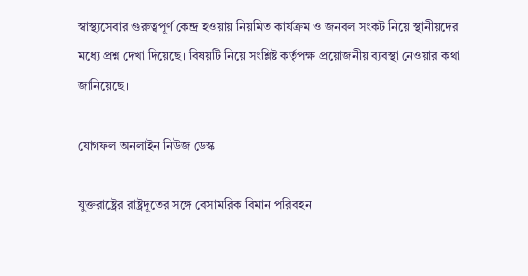স্বাস্থ্যসেবার গুরুত্বপূর্ণ কেন্দ্র হওয়ায় নিয়মিত কার্যক্রম ও জনবল সংকট নিয়ে স্থানীয়দের মধ্যে প্রশ্ন দেখা দিয়েছে। বিষয়টি নিয়ে সংশ্লিষ্ট কর্তৃপক্ষ প্রয়োজনীয় ব্যবস্থা নেওয়ার কথা জানিয়েছে।

যোগফল অনলাইন নিউজ ডেস্ক

যুক্তরাষ্ট্রের রাষ্ট্রদূতের সঙ্গে বেসামরিক বিমান পরিবহন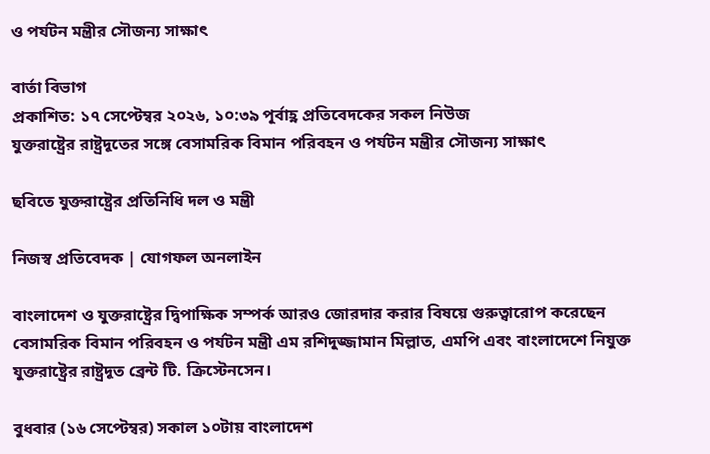ও পর্যটন মন্ত্রীর সৌজন্য সাক্ষাৎ

বার্তা বিভাগ
প্রকাশিত: ১৭ সেপ্টেম্বর ২০২৬, ১০:৩৯ পূর্বাহ্ণ প্রতিবেদকের সকল নিউজ
যুক্তরাষ্ট্রের রাষ্ট্রদূতের সঙ্গে বেসামরিক বিমান পরিবহন ও পর্যটন মন্ত্রীর সৌজন্য সাক্ষাৎ

ছবিতে যুক্তরাষ্ট্রের প্রতিনিধি দল ও মন্ত্রী

নিজস্ব প্রতিবেদক | যোগফল অনলাইন

বাংলাদেশ ও যুক্তরাষ্ট্রের দ্বিপাক্ষিক সম্পর্ক আরও জোরদার করার বিষয়ে গুরুত্বারোপ করেছেন বেসামরিক বিমান পরিবহন ও পর্যটন মন্ত্রী এম রশিদুজ্জামান মিল্লাত, এমপি এবং বাংলাদেশে নিযুক্ত যুক্তরাষ্ট্রের রাষ্ট্রদূত ব্রেন্ট টি. ক্রিস্টেনসেন।

বুধবার (১৬ সেপ্টেম্বর) সকাল ১০টায় বাংলাদেশ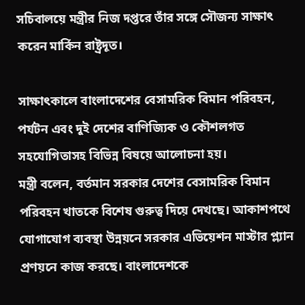সচিবালয়ে মন্ত্রীর নিজ দপ্তরে তাঁর সঙ্গে সৌজন্য সাক্ষাৎ করেন মার্কিন রাষ্ট্রদূত।

সাক্ষাৎকালে বাংলাদেশের বেসামরিক বিমান পরিবহন, পর্যটন এবং দুই দেশের বাণিজ্যিক ও কৌশলগত সহযোগিতাসহ বিভিন্ন বিষয়ে আলোচনা হয়।
মন্ত্রী বলেন, বর্তমান সরকার দেশের বেসামরিক বিমান পরিবহন খাতকে বিশেষ গুরুত্ব দিয়ে দেখছে। আকাশপথে যোগাযোগ ব্যবস্থা উন্নয়নে সরকার এভিয়েশন মাস্টার প্ল্যান প্রণয়নে কাজ করছে। বাংলাদেশকে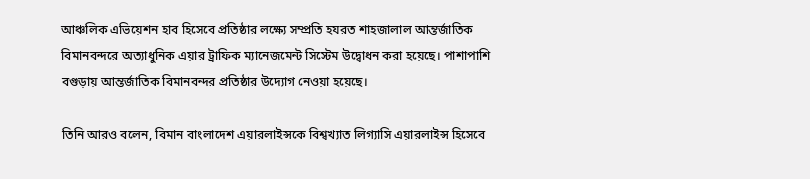আঞ্চলিক এভিয়েশন হাব হিসেবে প্রতিষ্ঠার লক্ষ্যে সম্প্রতি হযরত শাহজালাল আন্তর্জাতিক বিমানবন্দরে অত্যাধুনিক এয়ার ট্রাফিক ম্যানেজমেন্ট সিস্টেম উদ্বোধন করা হয়েছে। পাশাপাশি বগুড়ায় আন্তর্জাতিক বিমানবন্দর প্রতিষ্ঠার উদ্যোগ নেওয়া হয়েছে।

তিনি আরও বলেন, বিমান বাংলাদেশ এয়ারলাইন্সকে বিশ্বখ্যাত লিগ্যাসি এয়ারলাইন্স হিসেবে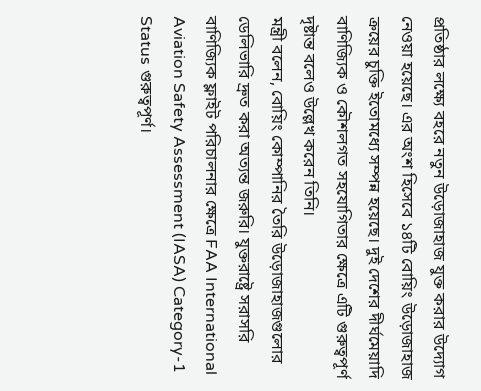প্রতিষ্ঠার লক্ষ্যে বহরে নতুন উড়োজাহাজ যুক্ত করার উদ্যোগ নেওয়া হয়েছে। এর অংশ হিসেবে ১৪টি বোয়িং উড়োজাহাজ ক্রয়ের চুক্তি ইতোমধ্যে সম্পন্ন হয়েছে। দুই দেশের দীর্ঘমেয়াদি বাণিজ্যিক ও কৌশলগত সহযোগিতার ক্ষেত্রে এটি গুরুত্বপূর্ণ দৃষ্টান্ত বলেও উল্লেখ করেন তিনি।
মন্ত্রী বলেন, বোয়িং কোম্পানির তৈরি উড়োজাহাজগুলোর ডেলিভারি দ্রুত করা অত্যন্ত জরুরি। যুক্তরাষ্ট্রে সরাসরি বাণিজ্যিক ফ্লাইট পরিচালনার ক্ষেত্রে FAA International Aviation Safety Assessment (IASA) Category-1 Status গুরুত্বপূর্ণ।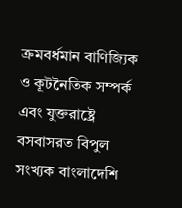ক্রমবর্ধমান বাণিজ্যিক ও কূটনৈতিক সম্পর্ক এবং যুক্তরাষ্ট্রে বসবাসরত বিপুল সংখ্যক বাংলাদেশি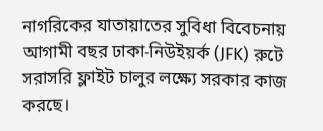নাগরিকের যাতায়াতের সুবিধা বিবেচনায় আগামী বছর ঢাকা-নিউইয়র্ক (JFK) রুটে সরাসরি ফ্লাইট চালুর লক্ষ্যে সরকার কাজ করছে।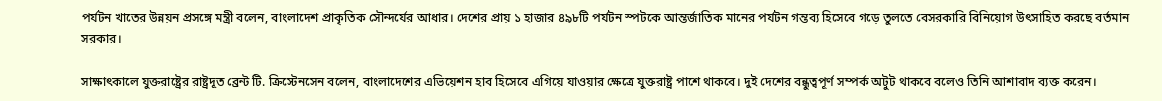পর্যটন খাতের উন্নয়ন প্রসঙ্গে মন্ত্রী বলেন, বাংলাদেশ প্রাকৃতিক সৌন্দর্যের আধার। দেশের প্রায় ১ হাজার ৪৯৮টি পর্যটন স্পটকে আন্তর্জাতিক মানের পর্যটন গন্তব্য হিসেবে গড়ে তুলতে বেসরকারি বিনিয়োগ উৎসাহিত করছে বর্তমান সরকার।

সাক্ষাৎকালে যুক্তরাষ্ট্রের রাষ্ট্রদূত ব্রেন্ট টি. ক্রিস্টেনসেন বলেন, বাংলাদেশের এভিয়েশন হাব হিসেবে এগিয়ে যাওয়ার ক্ষেত্রে যুক্তরাষ্ট্র পাশে থাকবে। দুই দেশের বন্ধুত্বপূর্ণ সম্পর্ক অটুট থাকবে বলেও তিনি আশাবাদ ব্যক্ত করেন।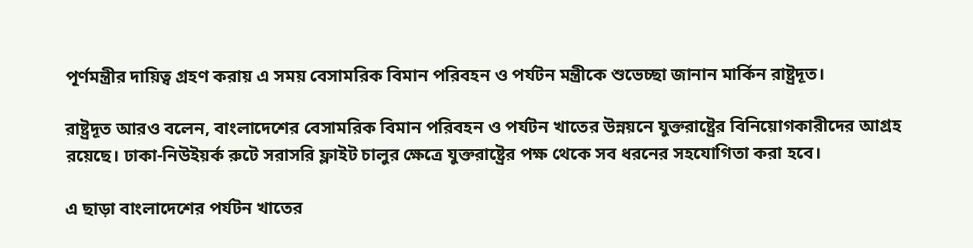পূর্ণমন্ত্রীর দায়িত্ব গ্রহণ করায় এ সময় বেসামরিক বিমান পরিবহন ও পর্যটন মন্ত্রীকে শুভেচ্ছা জানান মার্কিন রাষ্ট্রদূত।

রাষ্ট্রদূত আরও বলেন, বাংলাদেশের বেসামরিক বিমান পরিবহন ও পর্যটন খাতের উন্নয়নে যুক্তরাষ্ট্রের বিনিয়োগকারীদের আগ্রহ রয়েছে। ঢাকা-নিউইয়র্ক রুটে সরাসরি ফ্লাইট চালুর ক্ষেত্রে যুক্তরাষ্ট্রের পক্ষ থেকে সব ধরনের সহযোগিতা করা হবে।

এ ছাড়া বাংলাদেশের পর্যটন খাতের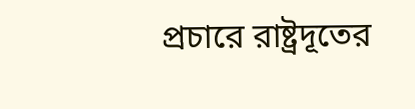প্রচারে রাষ্ট্রদূতের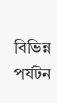বিভিন্ন পর্যটন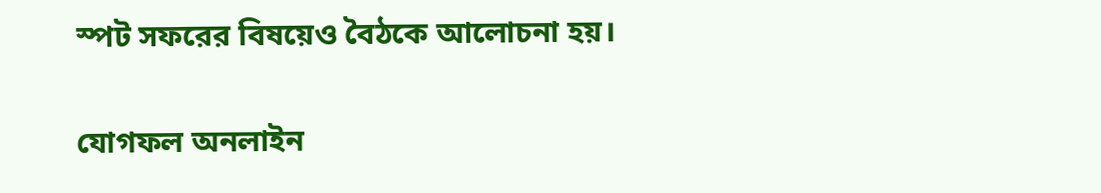স্পট সফরের বিষয়েও বৈঠকে আলোচনা হয়।

যোগফল অনলাইন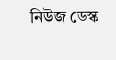নিউজ ডেস্ক